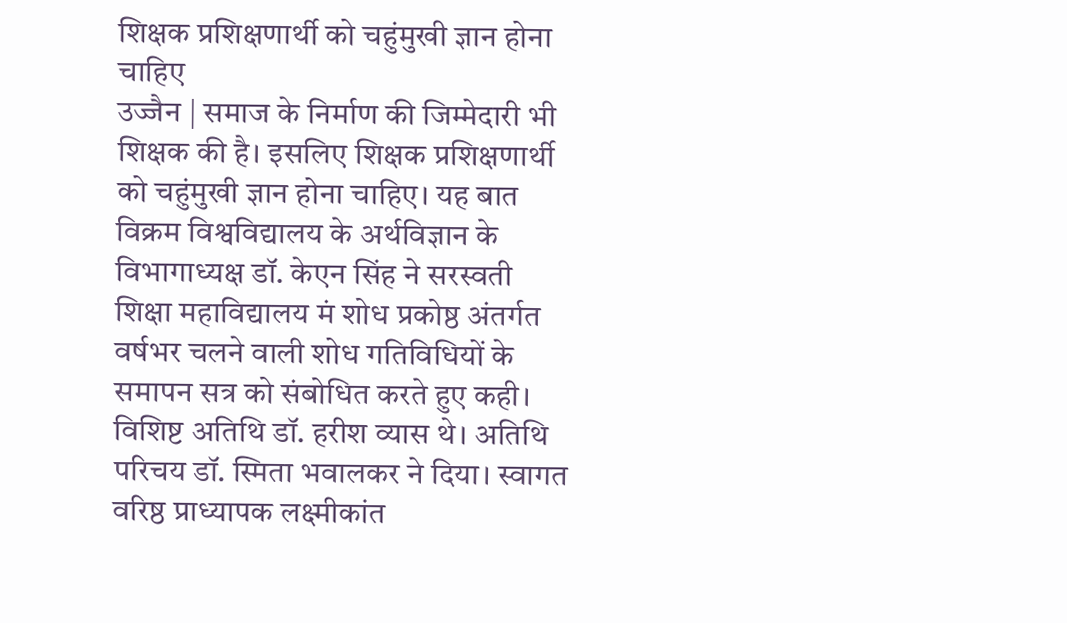शिक्षक प्रशिक्षणार्थी को चहुंमुखी ज्ञान होना चाहिए
उज्जैन | समाज के निर्माण की जिम्मेदारी भी शिक्षक की है। इसलिए शिक्षक प्रशिक्षणार्थी को चहुंमुखी ज्ञान होना चाहिए। यह बात विक्रम विश्वविद्यालय के अर्थविज्ञान के विभागाध्यक्ष डॉ. केएन सिंह ने सरस्वती शिक्षा महाविद्यालय मं शोध प्रकोष्ठ अंतर्गत वर्षभर चलने वाली शोध गतिविधियों के समापन सत्र को संबोधित करते हुए कही। विशिष्ट अतिथि डॉ. हरीश व्यास थे। अतिथि परिचय डॉ. स्मिता भवालकर ने दिया। स्वागत वरिष्ठ प्राध्यापक लक्ष्मीकांत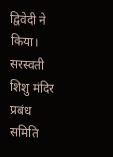द्विवेदी ने किया। सरस्वती शिशु मंदिर प्रबंध समिति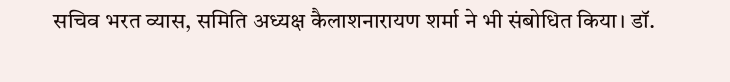सचिव भरत व्यास, समिति अध्यक्ष कैलाशनारायण शर्मा ने भी संबोधित किया। डॉ.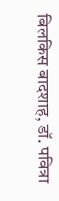बिलकिस बादशाह, डॉ. पवित्रा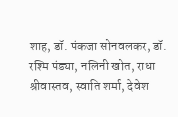शाह, डॉ. पंकजा सोनवलकर, डॉ. रश्मि पंड्या, नलिनी खोत, राधा श्रीवास्तव, स्वाति शर्मा, देवेश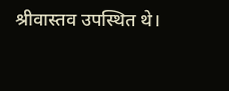श्रीवास्तव उपस्थित थे।